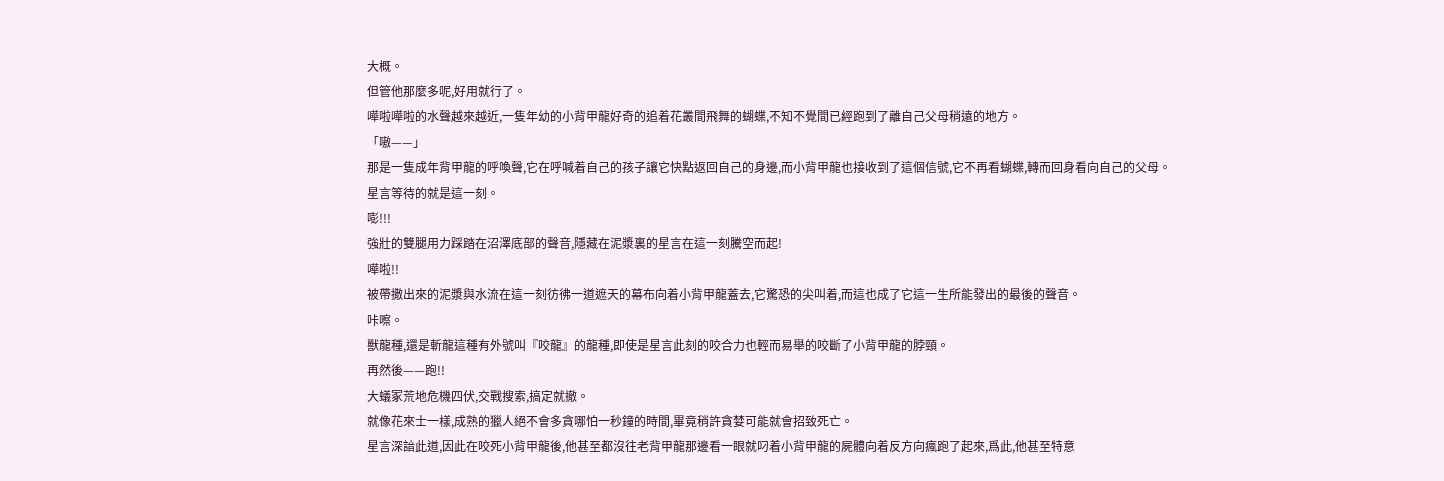大概。
但管他那麼多呢,好用就行了。
嘩啦嘩啦的水聲越來越近,一隻年幼的小背甲龍好奇的追着花叢間飛舞的蝴蝶,不知不覺間已經跑到了離自己父母稍遠的地方。
「嗷——」
那是一隻成年背甲龍的呼喚聲,它在呼喊着自己的孩子讓它快點返回自己的身邊,而小背甲龍也接收到了這個信號,它不再看蝴蝶,轉而回身看向自己的父母。
星言等待的就是這一刻。
嘭!!!
強壯的雙腿用力踩踏在沼澤底部的聲音,隱藏在泥漿裏的星言在這一刻騰空而起!
嘩啦!!
被帶撒出來的泥漿與水流在這一刻彷彿一道遮天的幕布向着小背甲龍蓋去,它驚恐的尖叫着,而這也成了它這一生所能發出的最後的聲音。
咔嚓。
獸龍種,還是斬龍這種有外號叫『咬龍』的龍種,即使是星言此刻的咬合力也輕而易舉的咬斷了小背甲龍的脖頸。
再然後——跑!!
大蟻冢荒地危機四伏,交戰搜索,搞定就撤。
就像花來士一樣,成熟的獵人絕不會多貪哪怕一秒鐘的時間,畢竟稍許貪婪可能就會招致死亡。
星言深諳此道,因此在咬死小背甲龍後,他甚至都沒往老背甲龍那邊看一眼就叼着小背甲龍的屍體向着反方向瘋跑了起來,爲此,他甚至特意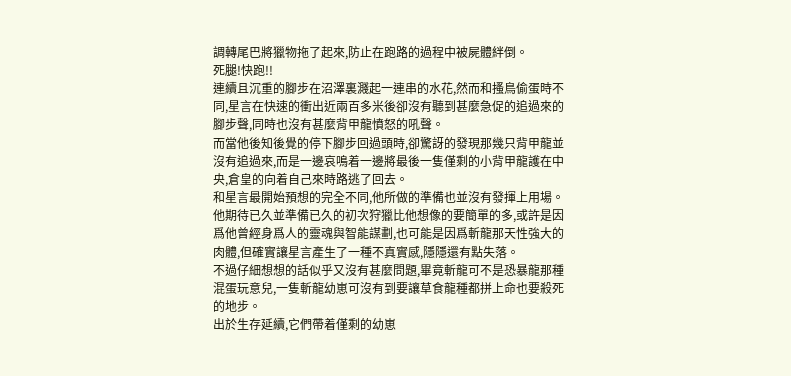調轉尾巴將獵物拖了起來,防止在跑路的過程中被屍體絆倒。
死腿!快跑!!
連續且沉重的腳步在沼澤裏濺起一連串的水花,然而和搔鳥偷蛋時不同,星言在快速的衝出近兩百多米後卻沒有聽到甚麼急促的追過來的腳步聲,同時也沒有甚麼背甲龍憤怒的吼聲。
而當他後知後覺的停下腳步回過頭時,卻驚訝的發現那幾只背甲龍並沒有追過來,而是一邊哀鳴着一邊將最後一隻僅剩的小背甲龍護在中央,倉皇的向着自己來時路逃了回去。
和星言最開始預想的完全不同,他所做的準備也並沒有發揮上用場。
他期待已久並準備已久的初次狩獵比他想像的要簡單的多,或許是因爲他曾經身爲人的靈魂與智能謀劃,也可能是因爲斬龍那天性強大的肉體,但確實讓星言產生了一種不真實感,隱隱還有點失落。
不過仔細想想的話似乎又沒有甚麼問題,畢竟斬龍可不是恐暴龍那種混蛋玩意兒,一隻斬龍幼崽可沒有到要讓草食龍種都拼上命也要殺死的地步。
出於生存延續,它們帶着僅剩的幼崽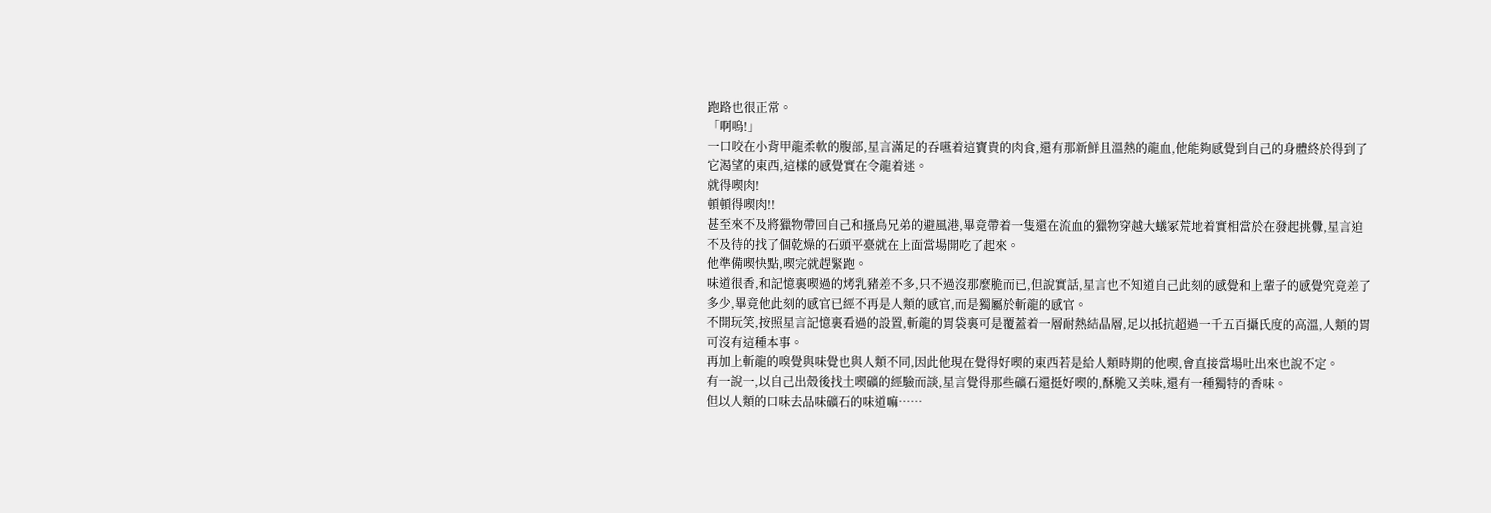跑路也很正常。
「啊嗚!」
一口咬在小背甲龍柔軟的腹部,星言滿足的吞嚥着這寶貴的肉食,還有那新鮮且溫熱的龍血,他能夠感覺到自己的身體終於得到了它渴望的東西,這樣的感覺實在令龍着迷。
就得喫肉!
頓頓得喫肉!!
甚至來不及將獵物帶回自己和搔鳥兄弟的避風港,畢竟帶着一隻還在流血的獵物穿越大蟻冢荒地着實相當於在發起挑釁,星言迫不及待的找了個乾燥的石頭平臺就在上面當場開吃了起來。
他準備喫快點,喫完就趕緊跑。
味道很香,和記憶裏喫過的烤乳豬差不多,只不過沒那麼脆而已,但說實話,星言也不知道自己此刻的感覺和上輩子的感覺究竟差了多少,畢竟他此刻的感官已經不再是人類的感官,而是獨屬於斬龍的感官。
不開玩笑,按照星言記憶裏看過的設置,斬龍的胃袋裏可是覆蓋着一層耐熱結晶層,足以抵抗超過一千五百攝氏度的高溫,人類的胃可沒有這種本事。
再加上斬龍的嗅覺與味覺也與人類不同,因此他現在覺得好喫的東西若是給人類時期的他喫,會直接當場吐出來也說不定。
有一說一,以自己出殼後找土喫礦的經驗而談,星言覺得那些礦石還挺好喫的,酥脆又美味,還有一種獨特的香味。
但以人類的口味去品味礦石的味道嘛……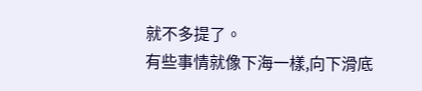就不多提了。
有些事情就像下海一樣,向下滑底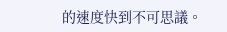的速度快到不可思議。